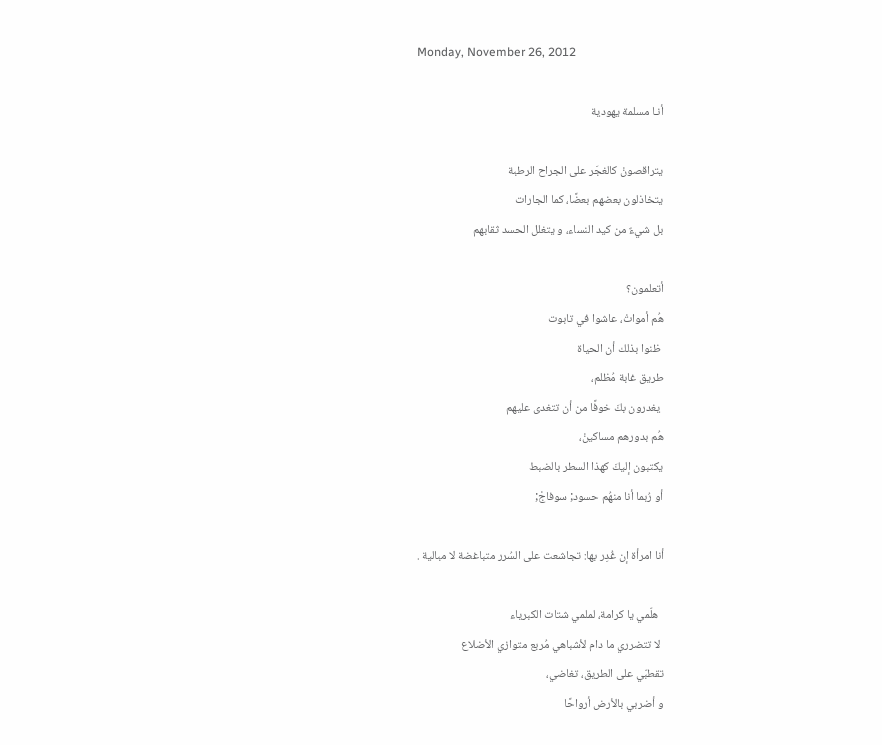Monday, November 26, 2012

أنـا مسلمة يهودية

يتراقصونْ كالغجَر على الجراح الرطبة
يتخاذلون بعضهم بعضًا، كما الجارات
بل شيءٌ من كيد النساء، و يتغلل الحسد ثقابهم

أتعلمون؟
هُم أمواتْ، عاشوا في تابوت
 ظنوا بذلك أن الحياة
طريق غابة مُظلم،
 يغدرون بكَ خوفًا من أن تتغدى عليهم
هُم بدورهم مساكينْ،
يكتبون إليكَ كهذا السطر بالضبط
أو رُبما أنا منهُم حسود; سوفاجْ;

أنا امرأة إن غُدِر بها: تجاشعت على السُرر متباغضة لا مبالية .

  هلّمي يا كرامة، لملمي شتات الكبرياء
 لا تتضرري ما دام لأشباهي مُربع متوازي الأضلاع
تقطبّي على الطريق، تغاضي،
و أضربي بالأرض أرواحًا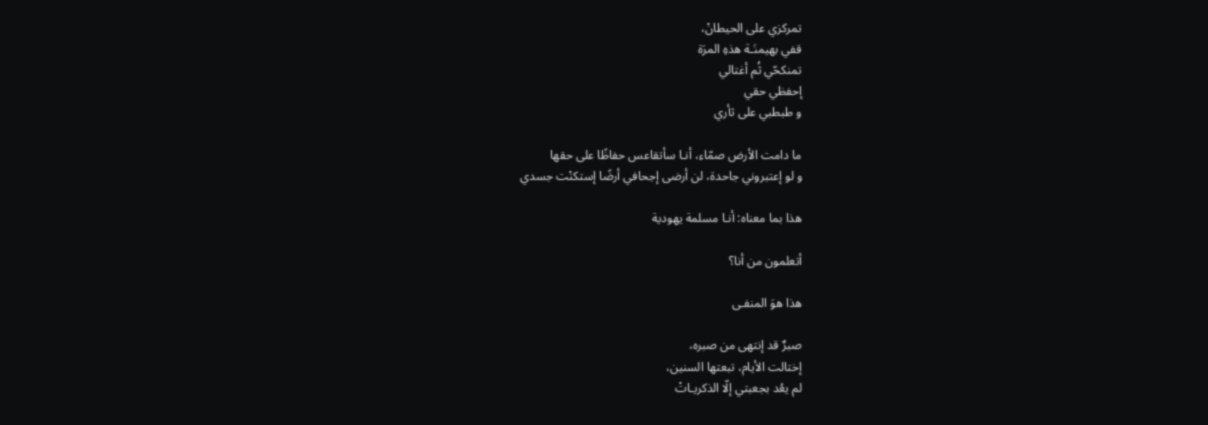تمركزي على الحيطانْ،
قفي بهيمنَـة هذهِ المرَة
تمنكحّي ثُم أغتالي
إحفظي حقي
و طبطبي على ثأري

ما دامت الأرض صمّاء، أنـا سأتقاعس حفاظًا على حقها
و لو إعتبروني جاحدة، لن أرضى إجحافي أرضًا إستكنْت جسدي

هذا بما معناه: أنـا مسلمة يهودية

أتعلمون من أنا؟

هذا هوَ المنفـى

صبرٌ قد إنتهى من صبره،
إختالت الأيام، تبعتها السنين،
لم يعُد بجعبتي إلّا الذكريـاتْ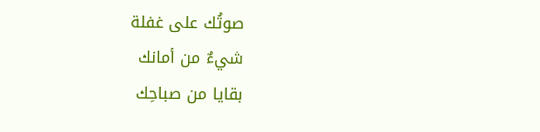صوتُك على غفلة
شيءٌ من أمانك
بقايا من صباحِك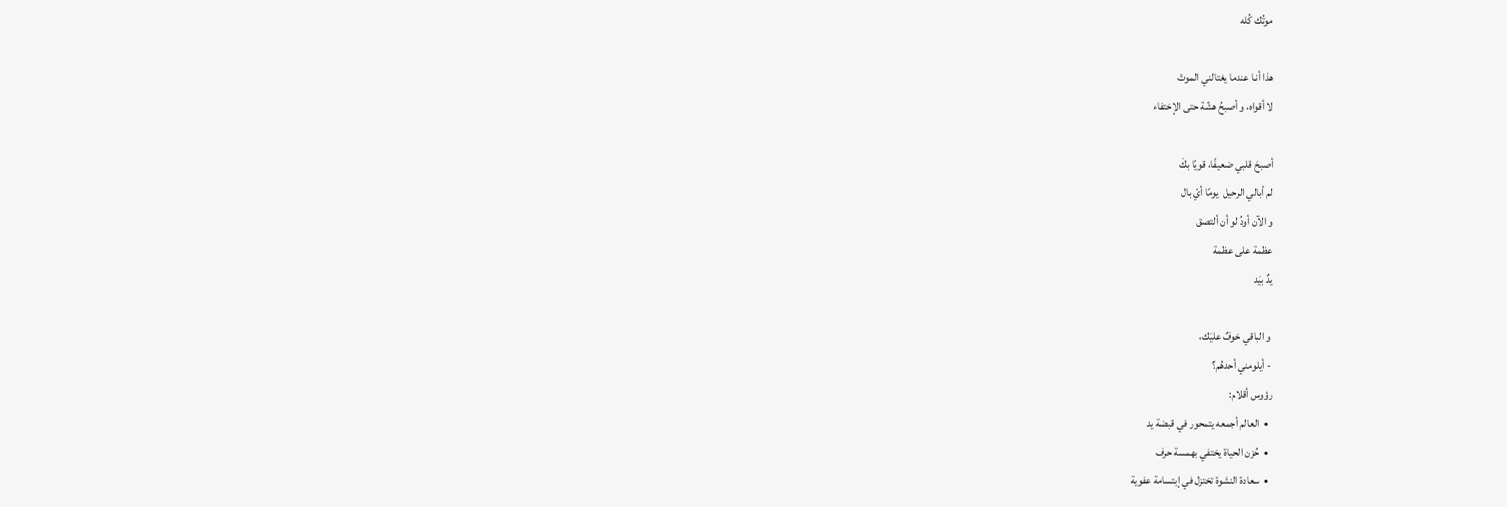موتُك كُله

هذا أنـا عندما يغتالني الموتْ
لا أقواه، و أصبحُ هشّة حتى الإختفاء

أصبحَ قلبي ضعيفًا، قويًا بكَ
لم أبالي الرحيل  يومًا أيّ بال
و الآن أودُ لو أن ألتصق
عظمة على عظمة
يدٌ بيَد

 و الباقي خوفٌ عليَك،
 - أيلومني أحدهُم؟
رؤوس أقلام:
  •  العالم أجمعه يتمحور في قبضة يد
  •  حُزن الحياة يختفي بهمسة حرف
  •  سعادة النشوة تختزل في إبتسامة عفوية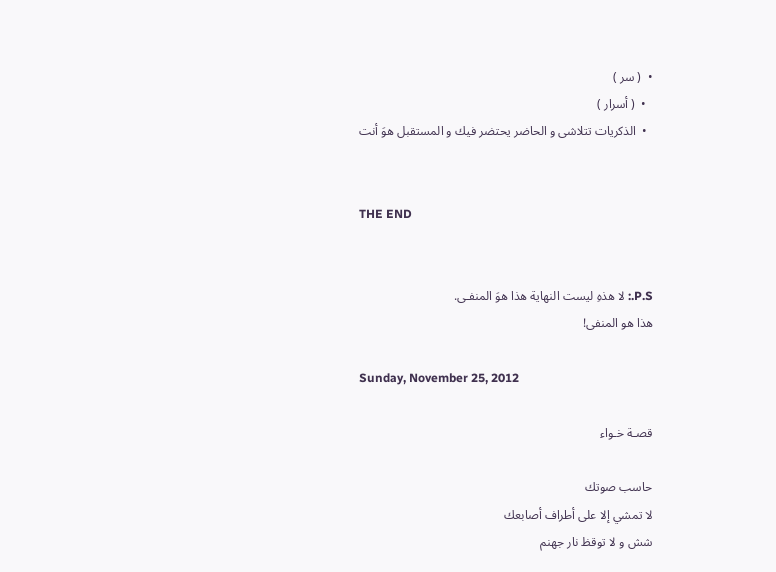•  ( سر )
  •  ( أسرار )
  •  الذكريات تتلاشى و الحاضر يحتضر فيك و المستقبل هوَ أنت


THE END


P.S.: لا هذهِ ليست النهاية هذا هوَ المنفـى.
هذا هو المنفى!

Sunday, November 25, 2012

قصـة خـواء

حاسب صوتك
لا تمشي إلا على أطراف أصابعك
شش و لا توقظ نار جهنم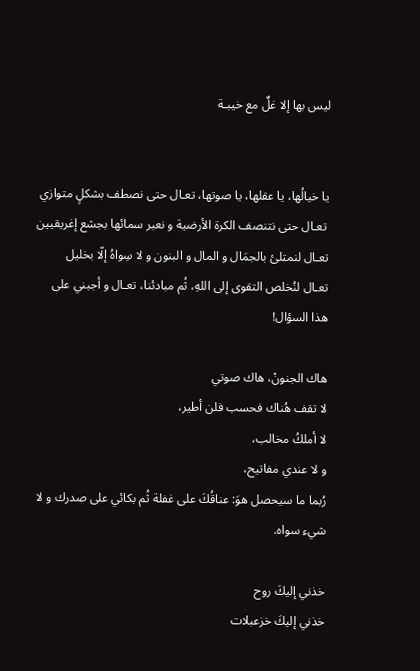ليس بها إلا غلٌ مع خيبـة


يا خيالُها، يا عقلها، يا صوتها، تعـال حتى نصطف بشكلٍ متوازي
 تعـال حتى نتنصف الكرة الأرضية و نعبر سمائها بجشع إغريقيين
تعـال لنمتلئ بالجمَال و المال و البنون و لا سِواهُ إلّا بخليل
تعـال لنُخلص التقوى إلى اللهِ، ثُم مبادئنا، تعـال و أجبني على هذا السؤال!

هاك الجنونْ، هاك صوتي
لا تقف هُناك فحسب فلن أطير،
لا أملكُ مخالب،
و لا عندي مفاتيح،
رُبما ما سيحصل هوَ: عناقُكَ على غفلة ثُم بكائي على صدرك و لا شيء سواه.

خذني إليكَ روح
خذني إليكَ خزعبلات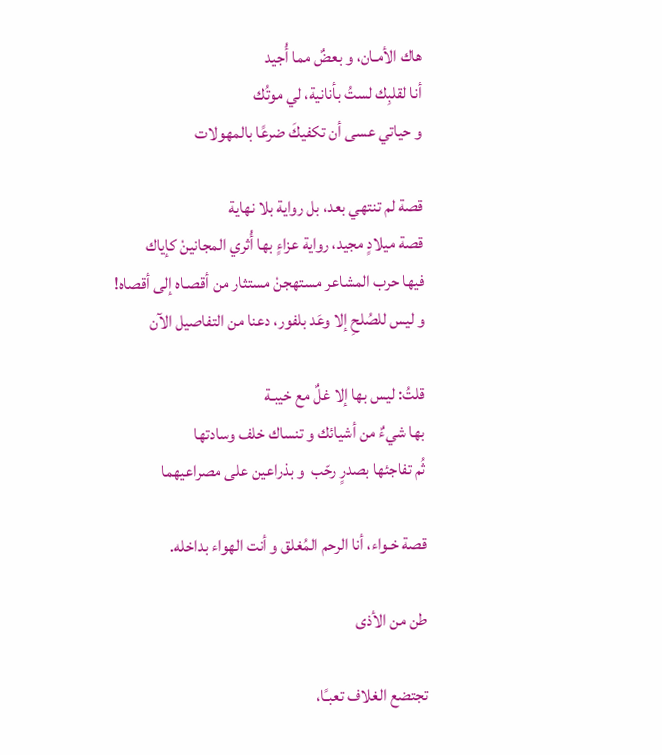هاك الأمـان، و بعضٌ مما أُجيد
أنا لقلبِك لستُ بأنانية، لي موتُك
و حياتي عسى أن تكفيكَ ضرعًا بالمهولات

قصة لم تنتهي بعد، بل رواية بلا نهاية
قصة ميلادٍ مجيد، رواية عزاءٍ بها أُثري المجانينْ كإياك
فيها حرب المشاعر مستهجنْ مستثار من أقصـاه إلى أقصاه!
و ليس للصُلحِ إلا وعَد بلفور، دعنا من التفاصيل الآن

قلتُ: ليس بها إلا غلٌ مع خيبـة
بها شيءٌ من أشيائك و تنساك خلف وسادتها
ثُم تفاجئها بصدرٍ رحّب  و بذراعين على مصراعيهما

قصة خـواء، أنا الرحم المُغلق و أنت الهواء بداخله.

طن من الأذى

تجتضع الغلاف تعبـًا،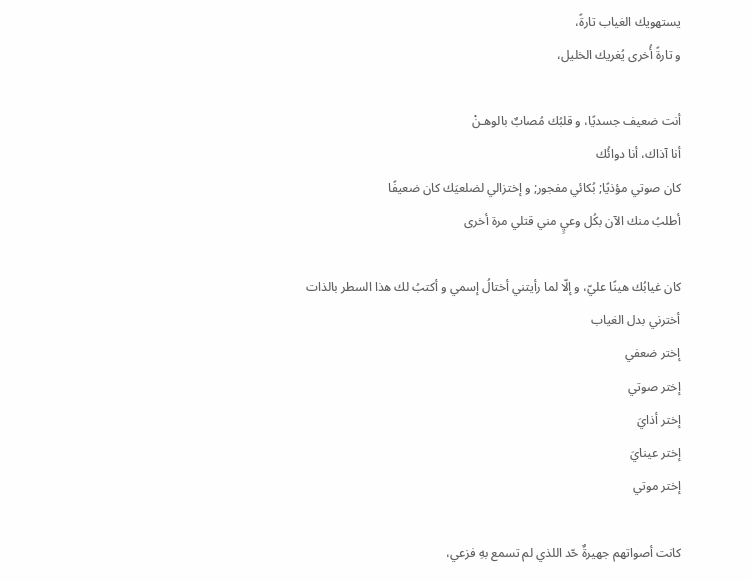يستهويك الغياب تارةً،
و تارةً أُخرى يُغريك الخليل،

أنت ضعيف جسديًا، و قلبُك مُصابٌ بالوهـنْ
أنا آذاك، أنا دوائُك
كان صوتي مؤذيًا; بُكائي مفجور; و إختزالي لضلعيَك كان ضعيفًا
أطلبُ منك الآن بكُل وعيٍ مني قتلي مرة أخرى

كان غيابُك هينًا عليّ، و إلّا لما رأيتني أختالُ إسمي و أكتبُ لك هذا السطر بالذات
أخترني بدل الغياب
إختر ضعفي
إختر صوتي
إختر أذايَ
إختر عينايَ
إختر موتي

كانت أصواتهم جهيرةٌ حّد اللذي لم تسمع بهِ فزعي،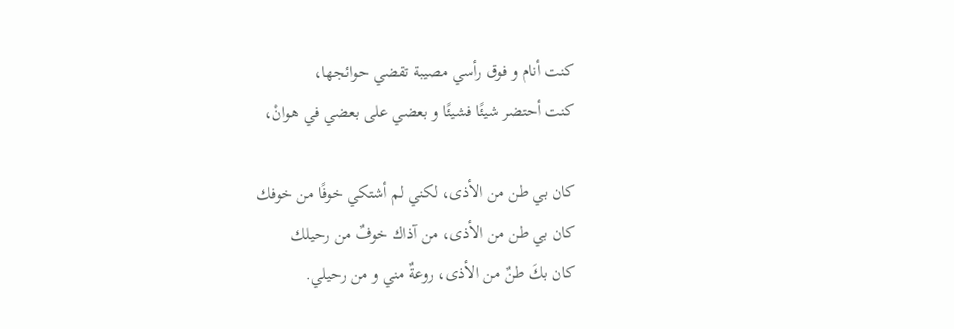كنت أنام و فوق رأسي مصيبة تقضي حوائجها،
كنت أحتضر شيئًا فشيئًا و بعضي على بعضي في هـوانْ،

كان بي طن من الأذى، لكني لم أشتكي خوفًا من خوفك
كان بي طن من الأذى، من آذاك خوفٌ من رحيلك
كان بكَ طنٌ من الأذى، روعةٌ مني و من رحيلي.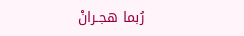رُبما هجـرانْ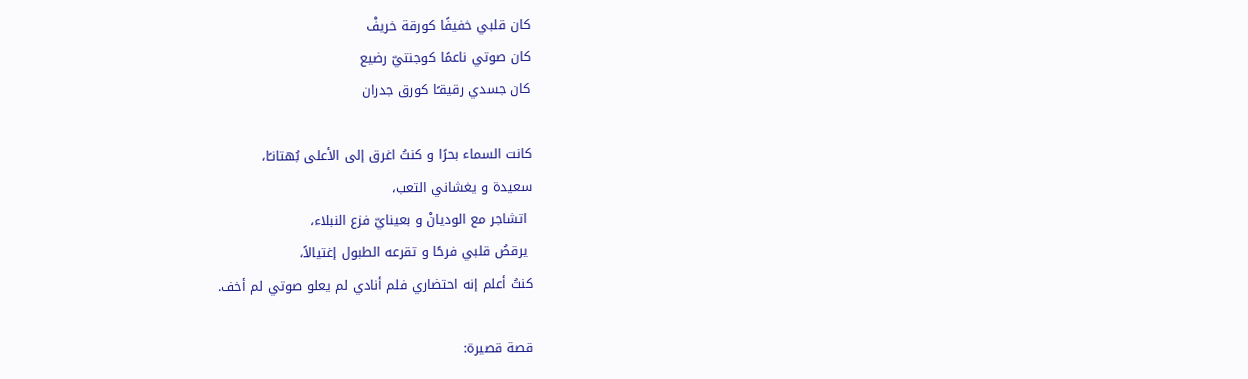كان قلبي خفيفًا كورقة خريفْ
كان صوتي ناعمًا كوجنتيّ رضيع
كان جسدي رقيقـًا كورق جدران

كانت السماء بحرًا و كنتُ اغرق إلى الأعلى بُهتانـًا،
سعيدة و يغشاني التعب،
 اتشاجر مع الوديانْ و بعينايّ فزع النبلاء،
 يرقصُ قلبي فرحًا و تقرعه الطبول إغتيالاً،
كنتُ أعلم إنه احتضاري فلم أنادي لم يعلو صوتي لم أخف.

قصة قصيرة: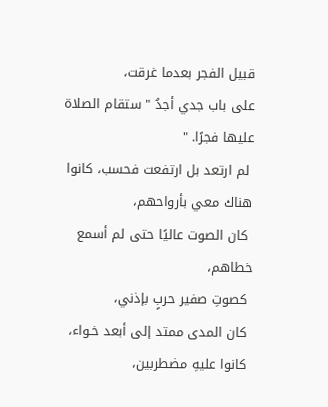قبيل الفجر بعدما غرقت،
على باب جدي أجدُ " ستقام الصلاة عليها فجرًا. "
 لم ارتعد بل ارتفعت فحسب، كانوا هناك معي بأرواحهم،
 كان الصوت عاليًا حتى لم أسمع خطاهم،
 كصوتِ صفير حربٍ بإذني،
 كان المدى ممتد إلى أبعد خـواء،
 كانوا عليهِ مضطربين،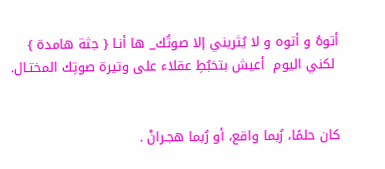أتوهُ و أتوه و لا يُثريني إلا صوتُك_ ها أنـا { جثة هامدة }
 لكني اليوم  أعيش بتخبُطِ عقلاء على وتيرة صوتِك المختـال.


كان حلمًا، رُبما واقع، أو رُبما هجـرانْ .